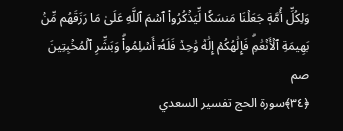وَلِكُلِّ أُمَّةٖ جَعَلۡنَا مَنسَكٗا لِّيَذۡكُرُواْ ٱسۡمَ ٱللَّهِ عَلَىٰ مَا رَزَقَهُم مِّنۢ بَهِيمَةِ ٱلۡأَنۡعَٰمِۗ فَإِلَٰهُكُمۡ إِلَٰهٞ وَٰحِدٞ فَلَهُۥٓ أَسۡلِمُواْۗ وَبَشِّرِ ٱلۡمُخۡبِتِينَ صم
﴿٣٤﴾سورة الحج تفسير السعدي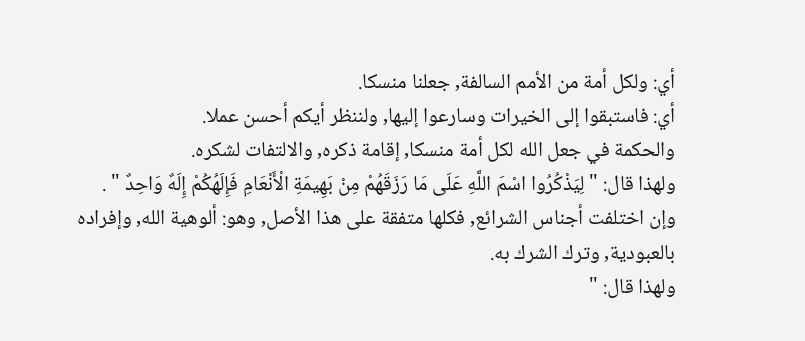أي: ولكل أمة من الأمم السالفة, جعلنا منسكا.
أي: فاستبقوا إلى الخيرات وسارعوا إليها, ولننظر أيكم أحسن عملا.
والحكمة في جعل الله لكل أمة منسكا, إقامة ذكره, والالتفات لشكره.
ولهذا قال: " لِيَذْكُرُوا اسْمَ اللَّهِ عَلَى مَا رَزَقَهُمْ مِنْ بَهِيمَةِ الْأَنْعَامِ فَإِلَهُكُمْ إِلَهٌ وَاحِدٌ " .
وإن اختلفت أجناس الشرائع, فكلها متفقة على هذا الأصل, وهو: ألوهية الله, وإفراده بالعبودية, وترك الشرك به.
ولهذا قال: "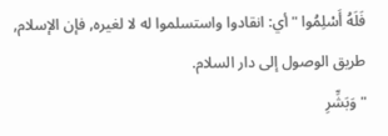فَلَهُ أَسْلِمُوا " أي: انقادوا واستسلموا له لا لغيره, فإن الإسلام, طريق الوصول إلى دار السلام.
" وَبَشِّرِ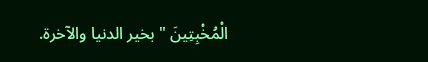الْمُخْبِتِينَ " بخير الدنيا والآخرة.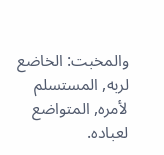والمخبت: الخاضع لربه, المستسلم لأمره, المتواضع لعباده.